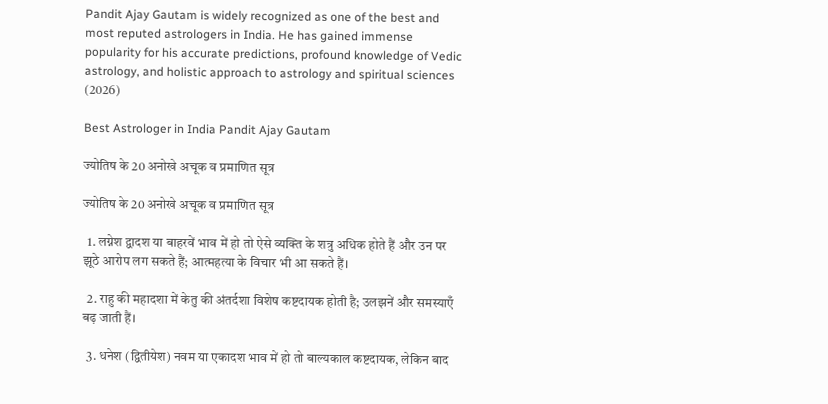Pandit Ajay Gautam is widely recognized as one of the best and most reputed astrologers in India. He has gained immense popularity for his accurate predictions, profound knowledge of Vedic astrology, and holistic approach to astrology and spiritual sciences (2026)

Best Astrologer in India Pandit Ajay Gautam

ज्योतिष के 20 अनोखे अचूक व प्रमाणित सूत्र

ज्योतिष के 20 अनोखे अचूक व प्रमाणित सूत्र

  1. लग्नेश द्वादश या बाहरवें भाव में हो तो ऐसे व्यक्ति के शत्रु अधिक होते हैं और उन पर झूठे आरोप लग सकते हैं; आत्महत्या के विचार भी आ सकते हैं।

  2. राहु की महादशा में केतु की अंतर्दशा विशेष कष्टदायक होती है; उलझनें और समस्याएँ बढ़ जाती हैं।

  3. धनेश (द्वितीयेश) नवम या एकादश भाव में हो तो बाल्यकाल कष्टदायक, लेकिन बाद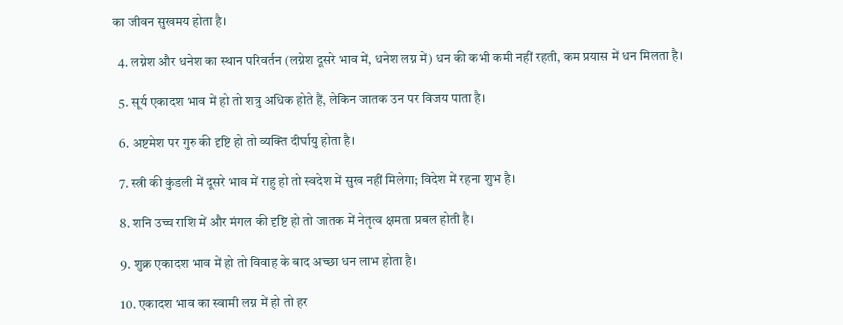का जीवन सुखमय होता है।

  4. लग्नेश और धनेश का स्थान परिवर्तन (लग्नेश दूसरे भाव में, धनेश लग्न में) धन की कभी कमी नहीं रहती, कम प्रयास में धन मिलता है।

  5. सूर्य एकादश भाव में हो तो शत्रु अधिक होते हैं, लेकिन जातक उन पर विजय पाता है।

  6. अष्टमेश पर गुरु की दृष्टि हो तो व्यक्ति दीर्घायु होता है।

  7. स्त्री की कुंडली में दूसरे भाव में राहु हो तो स्वदेश में सुख नहीं मिलेगा; विदेश में रहना शुभ है।

  8. शनि उच्च राशि में और मंगल की दृष्टि हो तो जातक में नेतृत्व क्षमता प्रबल होती है।

  9. शुक्र एकादश भाव में हो तो विवाह के बाद अच्छा धन लाभ होता है।

  10. एकादश भाव का स्वामी लग्न में हो तो हर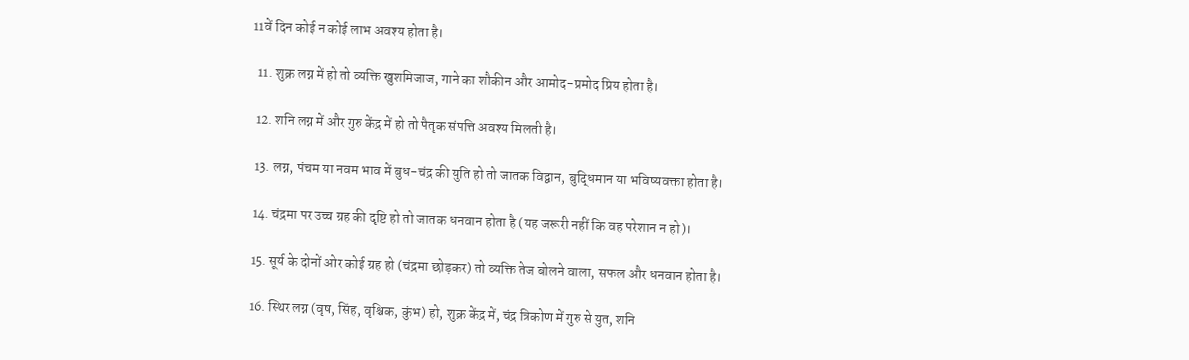11वें दिन कोई न कोई लाभ अवश्य होता है।

  11. शुक्र लग्न में हो तो व्यक्ति खुशमिजाज, गाने का शौकीन और आमोद-प्रमोद प्रिय होता है।

  12. शनि लग्न में और गुरु केंद्र में हो तो पैतृक संपत्ति अवश्य मिलती है।

  13. लग्न, पंचम या नवम भाव में बुध-चंद्र की युति हो तो जातक विद्वान, बुद्धिमान या भविष्यवक्ता होता है।

  14. चंद्रमा पर उच्च ग्रह की दृष्टि हो तो जातक धनवान होता है (यह जरूरी नहीं कि वह परेशान न हो)।

  15. सूर्य के दोनों ओर कोई ग्रह हो (चंद्रमा छोड़कर) तो व्यक्ति तेज बोलने वाला, सफल और धनवान होता है।

  16. स्थिर लग्न (वृष, सिंह, वृश्चिक, कुंभ) हो, शुक्र केंद्र में, चंद्र त्रिकोण में गुरु से युत, शनि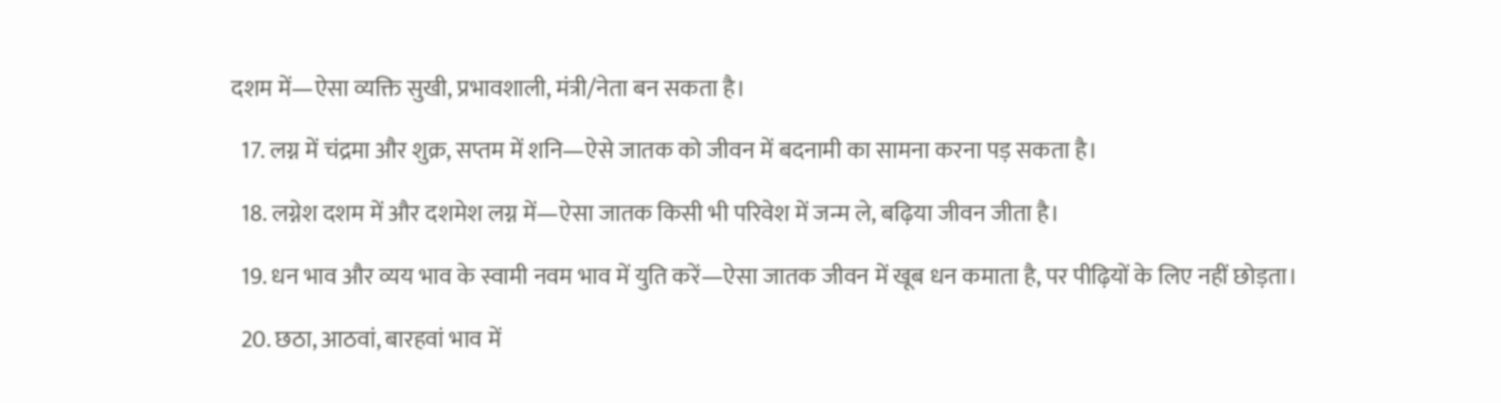दशम में—ऐसा व्यक्ति सुखी, प्रभावशाली, मंत्री/नेता बन सकता है।

  17. लग्न में चंद्रमा और शुक्र, सप्तम में शनि—ऐसे जातक को जीवन में बदनामी का सामना करना पड़ सकता है।

  18. लग्नेश दशम में और दशमेश लग्न में—ऐसा जातक किसी भी परिवेश में जन्म ले, बढ़िया जीवन जीता है।

  19. धन भाव और व्यय भाव के स्वामी नवम भाव में युति करें—ऐसा जातक जीवन में खूब धन कमाता है, पर पीढ़ियों के लिए नहीं छोड़ता।

  20. छठा, आठवां, बारहवां भाव में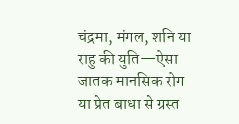चंद्रमा, मंगल, शनि या राहु की युति—ऐसा जातक मानसिक रोग या प्रेत बाधा से ग्रस्त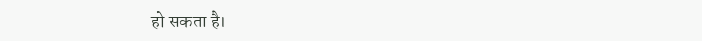हो सकता है।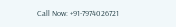Call Now: +91-7974026721